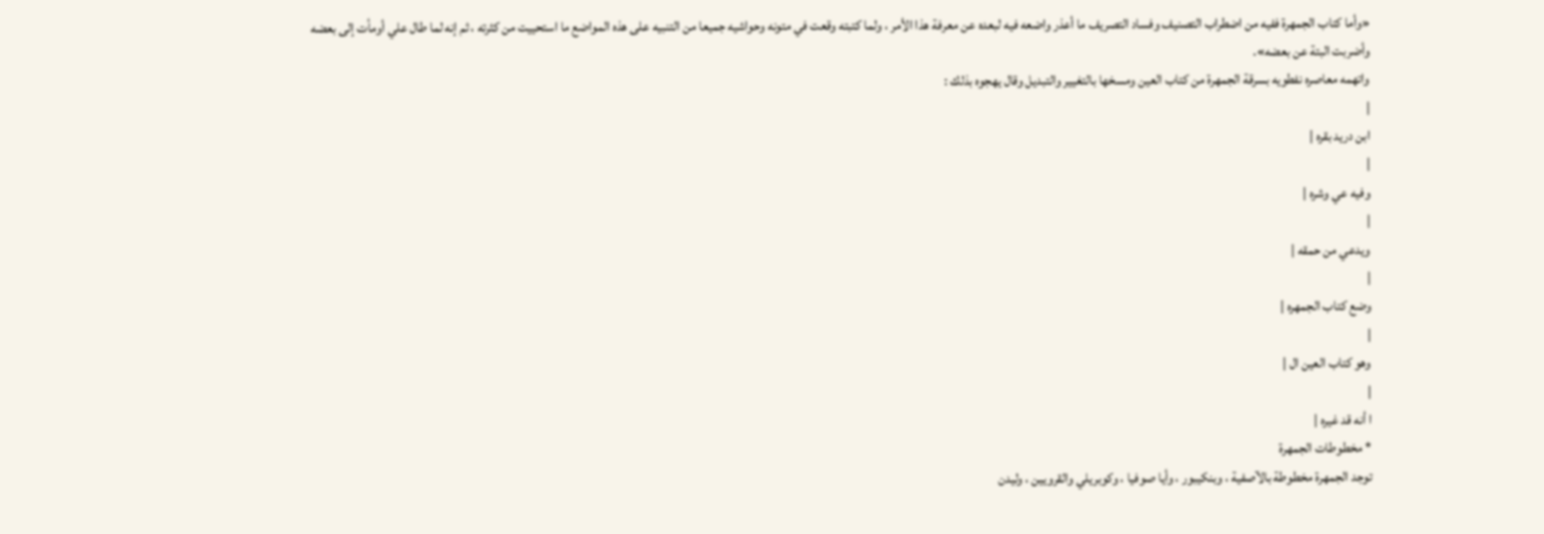«وأما كتاب الجمهرة ففيه من اضطراب التصنيف وفساد التصريف ما أعذر واضعه فيه لبعده عن معرفة هذا الأمر ، ولما كتبته وقعت في متونه وحواشيه جميعا من التنبيه على هذه المواضع ما استحييت من كثرته ، ثم إنه لما طال علي أومأت إلى بعضه وأضربت البتة عن بعضه».
واتهمه معاصره نفطويه بسرقة الجمهرة من كتاب العين ومسخها بالتغيير والتبديل وقال يهجوه بذلك :
|
ابن دريد بقره |
|
وفيه عي وشره |
|
ويدعي من حمقه |
|
وضع كتاب الجمهره |
|
وهو كتاب العين ال |
|
ا أنه قد غيره |
* مخطوطات الجمهرة
توجد الجمهرة مخطوطة بالآصفية ، وبنكيبور ، وأيا صوفيا ، وكوبريلي والقرويين ، وليدن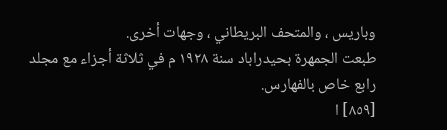وباريس ، والمتحف البريطاني ، وجهات أخرى.
طبعت الجمهرة بحيدراباد سنة ١٩٢٨ م في ثلاثة أجزاء مع مجلد رابع خاص بالفهارس.
[٨٥٩] ا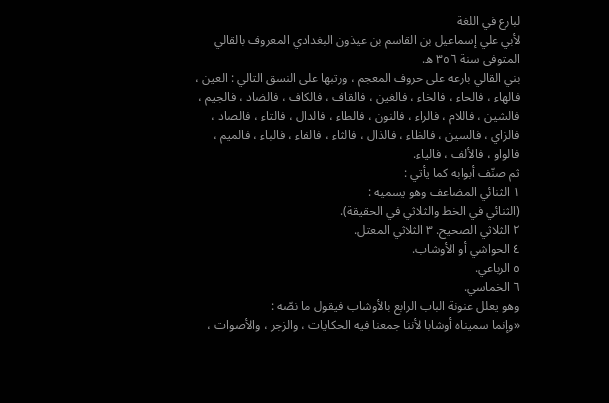لبارع في اللغة
لأبي علي إسماعيل بن القاسم بن عيذون البغدادي المعروف بالقالي المتوفى سنة ٣٥٦ ه.
بني القالي بارعه على حروف المعجم ، ورتبها على النسق التالي : العين ، فالهاء ، فالحاء ، فالخاء ، فالغين ، فالقاف ، فالكاف ، فالضاد ، فالجيم ، فالشين ، فاللام ، فالراء ، فالنون ، فالطاء ، فالدال ، فالتاء ، فالصاد ، فالزاي ، فالسين ، فالظاء ، فالذال ، فالثاء ، فالفاء ، فالباء ، فالميم ، فالواو ، فالألف ، فالياء.
ثم صنّف أبوابه كما يأتي :
١ الثنائي المضاعف وهو يسميه :
(الثنائي في الخط والثلاثي في الحقيقة).
٢ الثلاثي الصحيح. ٣ الثلاثي المعتل.
٤ الحواشي أو الأوشاب.
٥ الرباعي.
٦ الخماسي.
وهو يعلل عنونة الباب الرابع بالأوشاب فيقول ما نصّه :
«وإنما سميناه أوشابا لأننا جمعنا فيه الحكايات ، والزجر ، والأصوات ،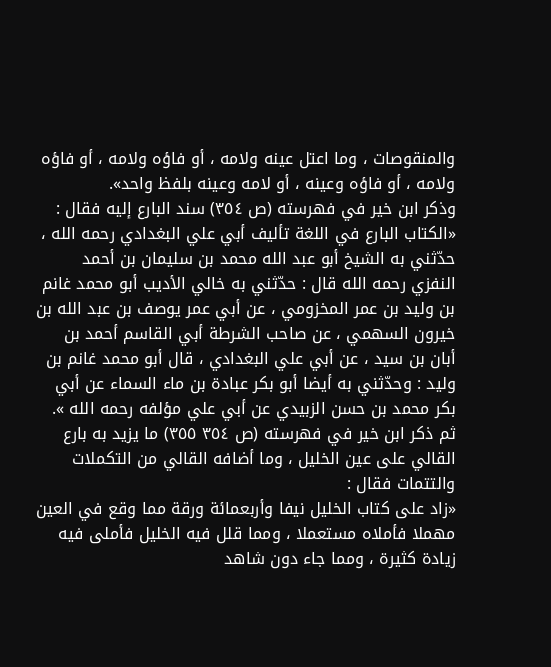والمنقوصات ، وما اعتل عينه ولامه ، أو فاؤه ولامه ، أو فاؤه ولامه ، أو فاؤه وعينه ، أو لامه وعينه بلفظ واحد».
وذكر ابن خير في فهرسته (ص ٣٥٤) سند البارع إليه فقال :
«الكتاب البارع في اللغة تأليف أبي علي البغدادي رحمه الله ، حدّثني به الشيخ أبو عبد الله محمد بن سليمان بن أحمد النفزي رحمه الله قال : حدّثني به خالي الأديب أبو محمد غانم بن وليد بن عمر المخزومي ، عن أبي عمر يوصف بن عبد الله بن خيرون السهمي ، عن صاحب الشرطة أبي القاسم أحمد بن أبان بن سيد ، عن أبي علي البغدادي ، قال أبو محمد غانم بن وليد : وحدّثني به أيضا أبو بكر عبادة بن ماء السماء عن أبي بكر محمد بن حسن الزبيدي عن أبي علي مؤلفه رحمه الله ».
ثم ذكر ابن خير في فهرسته (ص ٣٥٤ ٣٥٥) ما يزيد به بارع القالي على عين الخليل ، وما أضافه القالي من التكملات والتتمات فقال :
«زاد على كتاب الخليل نيفا وأربعمائة ورقة مما وقع في العين مهملا فأملاه مستعملا ، ومما قلل فيه الخليل فأملى فيه زيادة كثيرة ، ومما جاء دون شاهد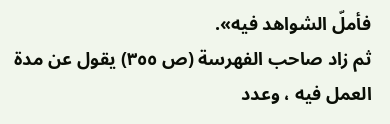فأملّ الشواهد فيه».
ثم زاد صاحب الفهرسة (ص ٣٥٥) يقول عن مدة العمل فيه ، وعدد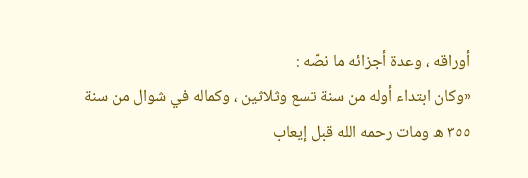أوراقه ، وعدة أجزائه ما نصّه :
«وكان ابتداء أوله من سنة تسع وثلاثين ، وكماله في شوال من سنة ٣٥٥ ه ومات رحمه الله قبل إيعاب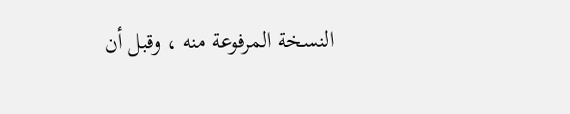النسخة المرفوعة منه ، وقبل أن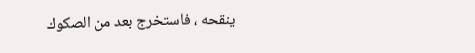ينقحه ، فاستخرج بعد من الصكوك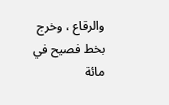والرقاع ، وخرج بخط فصيح في مائة